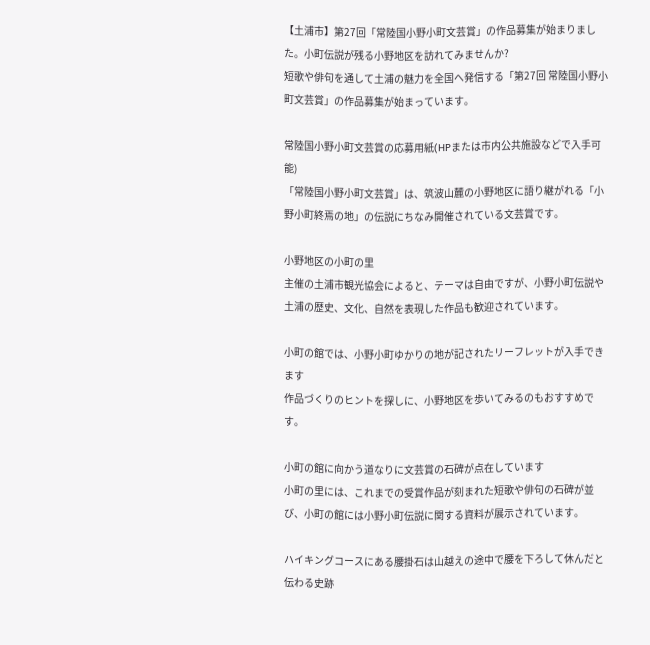【土浦市】第27回「常陸国小野小町文芸賞」の作品募集が始まりました。小町伝説が残る小野地区を訪れてみませんか?
短歌や俳句を通して土浦の魅力を全国へ発信する「第27回 常陸国小野小町文芸賞」の作品募集が始まっています。

常陸国小野小町文芸賞の応募用紙(HPまたは市内公共施設などで入手可能)
「常陸国小野小町文芸賞」は、筑波山麓の小野地区に語り継がれる「小野小町終焉の地」の伝説にちなみ開催されている文芸賞です。

小野地区の小町の里
主催の土浦市観光協会によると、テーマは自由ですが、小野小町伝説や土浦の歴史、文化、自然を表現した作品も歓迎されています。

小町の館では、小野小町ゆかりの地が記されたリーフレットが入手できます
作品づくりのヒントを探しに、小野地区を歩いてみるのもおすすめです。

小町の館に向かう道なりに文芸賞の石碑が点在しています
小町の里には、これまでの受賞作品が刻まれた短歌や俳句の石碑が並び、小町の館には小野小町伝説に関する資料が展示されています。

ハイキングコースにある腰掛石は山越えの途中で腰を下ろして休んだと伝わる史跡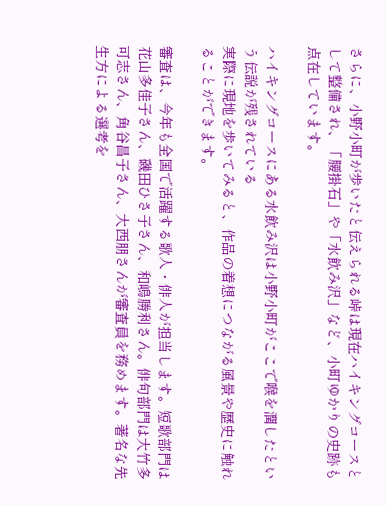さらに、小野小町が歩いたと伝えられる峠は現在ハイキングコースとして整備され、「腰掛石」や「水飲み沢」など、小町ゆかりの史跡も点在しています。

ハイキングコースにある水飲み沢は小野小町がここで喉を潤したという伝説が残されている
実際に現地を歩いてみると、作品の着想につながる風景や歴史に触れることができます。

審査は、今年も全国で活躍する歌人・俳人が担当します。短歌部門は花山多佳子さん、磯田ひさ子さん、和嶋勝利さん。俳句部門は大竹多可志さん、角谷昌子さん、大西朋さんが審査員を務めます。著名な先生方による選考を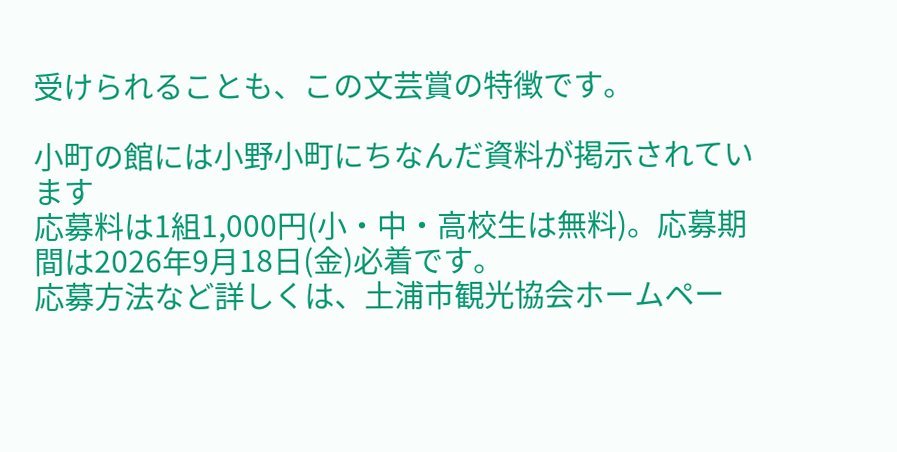受けられることも、この文芸賞の特徴です。

小町の館には小野小町にちなんだ資料が掲示されています
応募料は1組1,000円(小・中・高校生は無料)。応募期間は2026年9月18日(金)必着です。
応募方法など詳しくは、土浦市観光協会ホームペー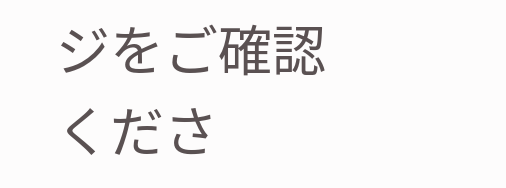ジをご確認くださ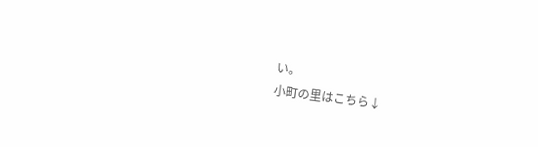い。
小町の里はこちら↓